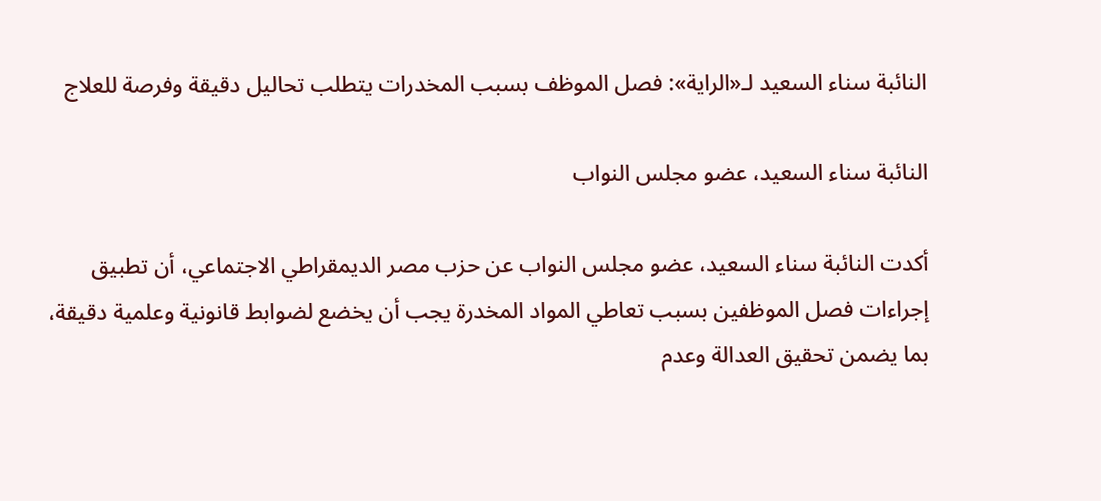النائبة سناء السعيد لـ«الراية»: فصل الموظف بسبب المخدرات يتطلب تحاليل دقيقة وفرصة للعلاج

النائبة سناء السعيد، عضو مجلس النواب

أكدت النائبة سناء السعيد، عضو مجلس النواب عن حزب مصر الديمقراطي الاجتماعي، أن تطبيق إجراءات فصل الموظفين بسبب تعاطي المواد المخدرة يجب أن يخضع لضوابط قانونية وعلمية دقيقة، بما يضمن تحقيق العدالة وعدم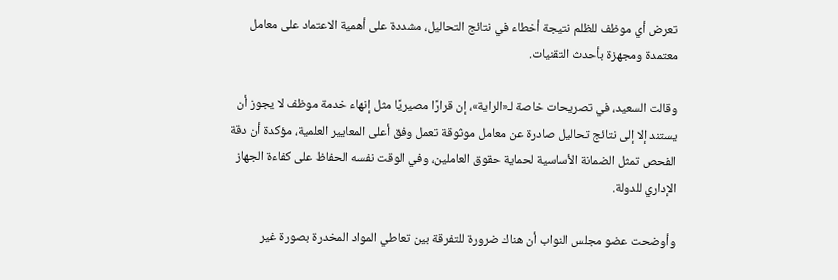تعرض أي موظف للظلم نتيجة أخطاء في نتائج التحاليل، مشددة على أهمية الاعتماد على معامل معتمدة ومجهزة بأحدث التقنيات.

وقالت السعيد، في تصريحات خاصة لـ«الراية»، إن قرارًا مصيريًا مثل إنهاء خدمة موظف لا يجوز أن يستند إلا إلى نتائج تحاليل صادرة عن معامل موثوقة تعمل وفق أعلى المعايير العلمية، مؤكدة أن دقة الفحص تمثل الضمانة الأساسية لحماية حقوق العاملين، وفي الوقت نفسه الحفاظ على كفاءة الجهاز الإداري للدولة.

وأوضحت عضو مجلس النواب أن هناك ضرورة للتفرقة بين تعاطي المواد المخدرة بصورة غير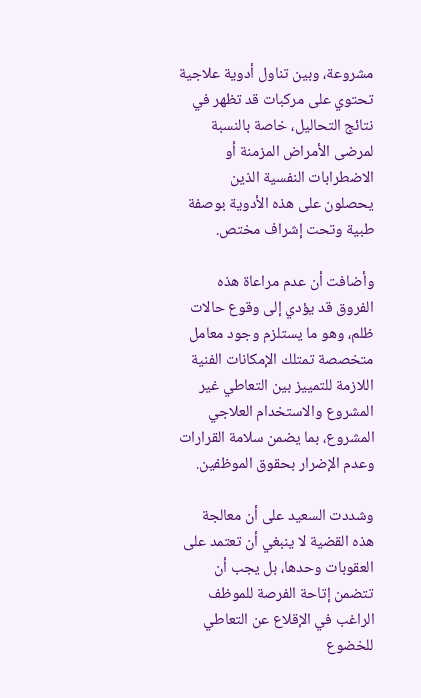مشروعة، وبين تناول أدوية علاجية تحتوي على مركبات قد تظهر في نتائج التحاليل، خاصة بالنسبة لمرضى الأمراض المزمنة أو الاضطرابات النفسية الذين يحصلون على هذه الأدوية بوصفة طبية وتحت إشراف مختص.

وأضافت أن عدم مراعاة هذه الفروق قد يؤدي إلى وقوع حالات ظلم، وهو ما يستلزم وجود معامل متخصصة تمتلك الإمكانات الفنية اللازمة للتمييز بين التعاطي غير المشروع والاستخدام العلاجي المشروع، بما يضمن سلامة القرارات وعدم الإضرار بحقوق الموظفين.

وشددت السعيد على أن معالجة هذه القضية لا ينبغي أن تعتمد على العقوبات وحدها، بل يجب أن تتضمن إتاحة الفرصة للموظف الراغب في الإقلاع عن التعاطي للخضوع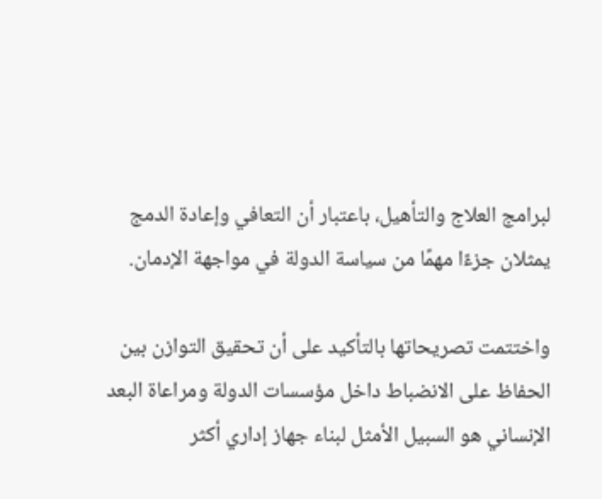لبرامج العلاج والتأهيل، باعتبار أن التعافي وإعادة الدمج يمثلان جزءًا مهمًا من سياسة الدولة في مواجهة الإدمان.

واختتمت تصريحاتها بالتأكيد على أن تحقيق التوازن بين الحفاظ على الانضباط داخل مؤسسات الدولة ومراعاة البعد الإنساني هو السبيل الأمثل لبناء جهاز إداري أكثر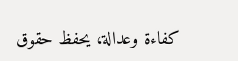كفاءة وعدالة، يحفظ حقوق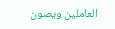العاملين ويصون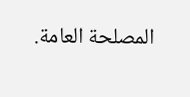المصلحة العامة.